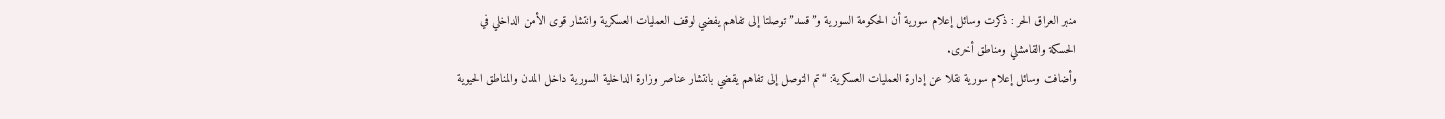منبر العراق الحر : ذكرت وسائل إعلام سورية أن الحكومة السورية و”قسد” توصلتا إلى تفاهم يفضي لوقف العمليات العسكرية وانتشار قوى الأمن الداخلي في الحسكة والقامشلي ومناطق أخرى.
وأضافت وسائل إعلام سورية نقلا عن إدارة العمليات العسكرية: “تم التوصل إلى تفاهم يقضي بانتشار عناصر وزارة الداخلية السورية داخل المدن والمناطق الحيوية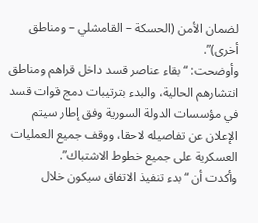لضمان الأمن (الحسكة – القامشلي – ومناطق أخرى)”.
وأوضحت: “بقاء عناصر قسد داخل قراهم ومناطق انتشارهم الحالية، والبدء بترتيبات دمج قوات قسد في مؤسسات الدولة السورية وفق إطار سيتم الإعلان عن تفاصيله لاحقا، ووقف جميع العمليات العسكرية على جميع خطوط الاشتباك”.
وأكدت أن “بدء تنفيذ الاتفاق سيكون خلال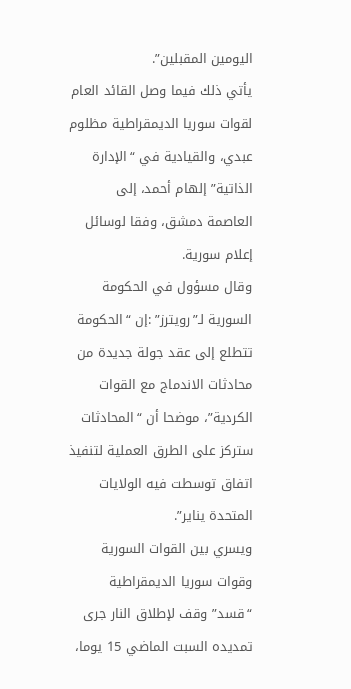اليومين المقبلين”.
يأتي ذلك فيما وصل القائد العام لقوات سوريا الديمقراطية مظلوم عبدي، والقيادية في “الإدارة الذاتية” إلهام أحمد، إلى العاصمة دمشق، وفقا لوسائل إعلام سورية.
وقال مسؤول في الحكومة السورية لـ”رويترز” :إن “الحكومة تتطلع إلى عقد جولة جديدة من محادثات الاندماج مع القوات الكردية”، موضحا أن “المحادثات ستركز على الطرق العملية لتنفيذ اتفاق توسطت فيه الولايات المتحدة يناير”.
ويسري بين القوات السورية وقوات سوريا الديمقراطية “قسد” وقف لإطلاق النار جرى تمديده السبت الماضي 15 يوما،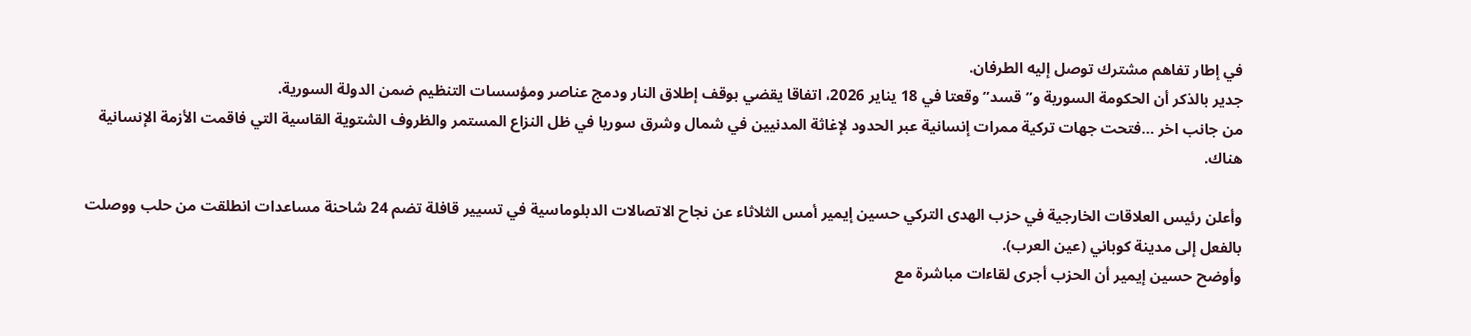في إطار تفاهم مشترك توصل إليه الطرفان.
جدير بالذكر أن الحكومة السورية و”قسد” وقعتا في 18 يناير 2026، اتفاقا يقضي بوقف إطلاق النار ودمج عناصر ومؤسسات التنظيم ضمن الدولة السورية.
من جانب اخر …فتحت جهات تركية ممرات إنسانية عبر الحدود لإغاثة المدنيين في شمال وشرق سوريا في ظل النزاع المستمر والظروف الشتوية القاسية التي فاقمت الأزمة الإنسانية هناك.

وأعلن رئيس العلاقات الخارجية في حزب الهدى التركي حسين إيمير أمس الثلاثاء عن نجاح الاتصالات الدبلوماسية في تسيير قافلة تضم 24 شاحنة مساعدات انطلقت من حلب ووصلت بالفعل إلى مدينة كوباني (عين العرب).
وأوضح حسين إيمير أن الحزب أجرى لقاءات مباشرة مع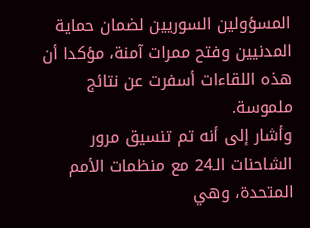المسؤولين السوريين لضمان حماية المدنيين وفتح ممرات آمنة، مؤكدا أن هذه اللقاءات أسفرت عن نتائج ملموسة.
وأشار إلى أنه تم تنسيق مرور الشاحنات الـ24 مع منظمات الأمم المتحدة، وهي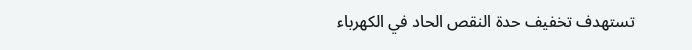تستهدف تخفيف حدة النقص الحاد في الكهرباء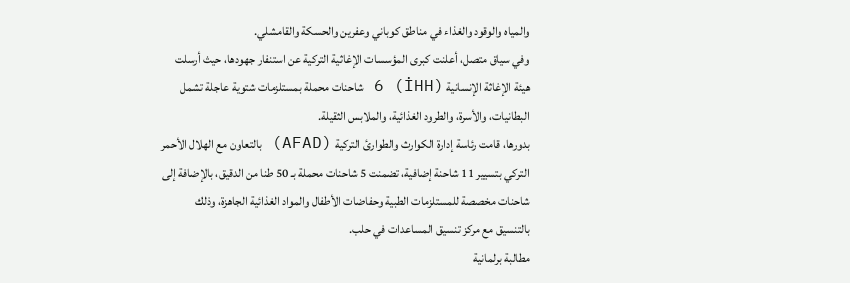والمياه والوقود والغذاء في مناطق كوباني وعفرين والحسكة والقامشلي.
وفي سياق متصل، أعلنت كبرى المؤسسات الإغاثية التركية عن استنفار جهودها، حيث أرسلت هيئة الإغاثة الإنسانية (İHH) 6 شاحنات محملة بمستلزمات شتوية عاجلة تشمل البطانيات، والأسرة، والطرود الغذائية، والملابس الثقيلة.
بدورها، قامت رئاسة إدارة الكوارث والطوارئ التركية (AFAD) بالتعاون مع الهلال الأحمر التركي بتسيير 11 شاحنة إضافية، تضمنت 5 شاحنات محملة بـ 50 طنا من الدقيق، بالإضافة إلى شاحنات مخصصة للمستلزمات الطبية وحفاضات الأطفال والمواد الغذائية الجاهزة، وذلك بالتنسيق مع مركز تنسيق المساعدات في حلب.
مطالبة برلمانية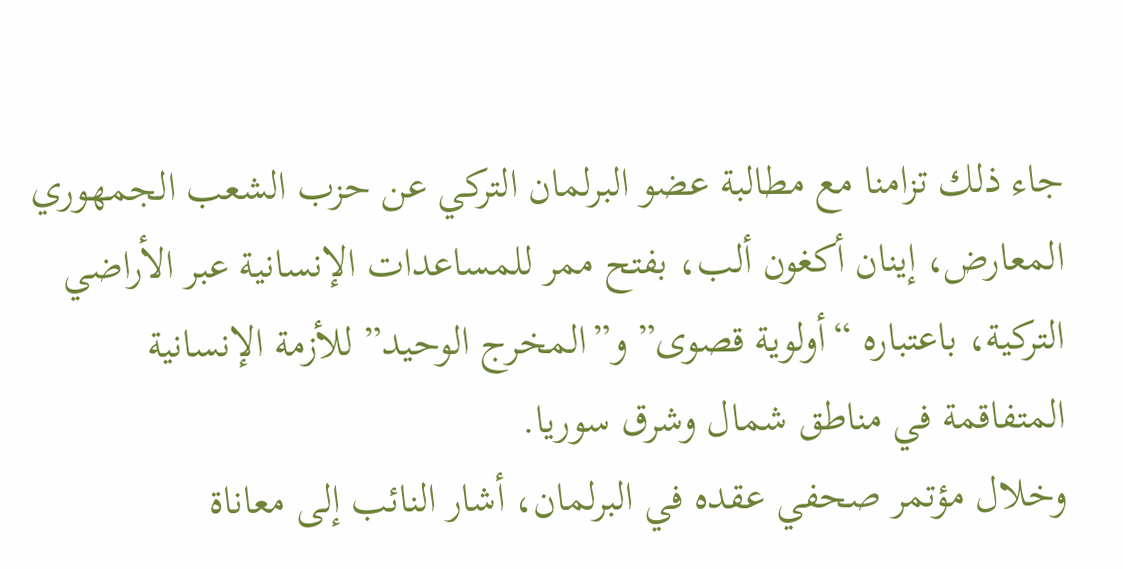جاء ذلك تزامنا مع مطالبة عضو البرلمان التركي عن حزب الشعب الجمهوري المعارض، إينان أكغون ألب، بفتح ممر للمساعدات الإنسانية عبر الأراضي التركية، باعتباره “أولوية قصوى” و”المخرج الوحيد” للأزمة الإنسانية المتفاقمة في مناطق شمال وشرق سوريا.
وخلال مؤتمر صحفي عقده في البرلمان، أشار النائب إلى معاناة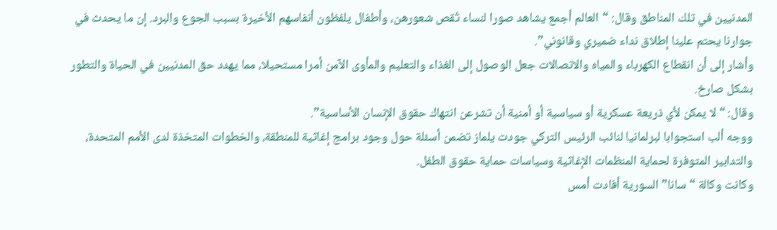المدنيين في تلك المناطق وقال: “العالم أجمع يشاهد صورا لنساء تُقص شعورهن، وأطفال يلفظون أنفاسهم الأخيرة بسبب الجوع والبرد. إن ما يحدث في جوارنا يحتم علينا إطلاق نداء ضميري وقانوني”.
وأشار إلى أن انقطاع الكهرباء والمياه والاتصالات جعل الوصول إلى الغذاء والتعليم والمأوى الآمن أمرا مستحيلا، مما يهدد حق المدنيين في الحياة والتطور بشكل صارخ.
وقال: “لا يمكن لأي ذريعة عسكرية أو سياسية أو أمنية أن تشرعن انتهاك حقوق الإنسان الأساسية”.
ووجه ألب استجوابا لبرلمانيا لنائب الرئيس التركي جودت يلماز تضمن أسئلة حول وجود برامج إغاثية للمنطقة، والخطوات المتخذة لدى الأمم المتحدة، والتدابير المتوفرة لحماية المنظمات الإغاثية وسياسات حماية حقوق الطفل.
وكانت وكالة “سانا” السورية أفادت أمس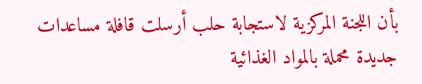بأن اللجنة المركزية لاستجابة حلب أرسلت قافلة مساعدات جديدة محملة بالمواد الغذائية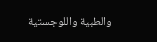والطبية واللوجستية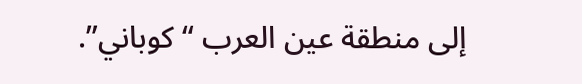إلى منطقة عين العرب “كوباني”.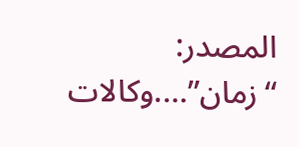المصدر: “زمان”….وكالات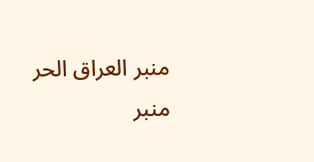منبر العراق الحر منبر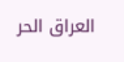العراق الحر